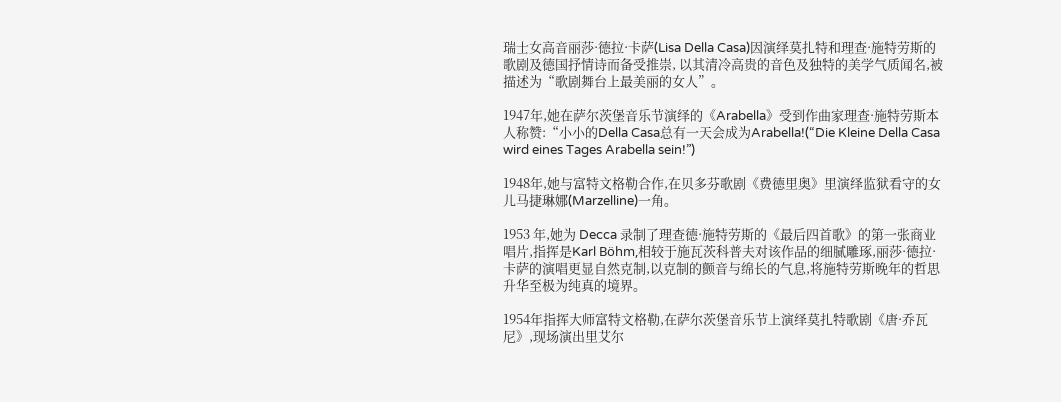瑞士女高音丽莎·德拉·卡萨(Lisa Della Casa)因演绎莫扎特和理查·施特劳斯的歌剧及德国抒情诗而备受推崇, 以其清冷高贵的音色及独特的美学气质闻名,被描述为“歌剧舞台上最美丽的女人”。

1947年,她在萨尔茨堡音乐节演绎的《Arabella》受到作曲家理查·施特劳斯本人称赞:“小小的Della Casa总有一天会成为Arabella!(“Die Kleine Della Casa wird eines Tages Arabella sein!”)

1948年,她与富特文格勒合作,在贝多芬歌剧《费德里奥》里演绎监狱看守的女儿马捷琳娜(Marzelline)一角。

1953 年,她为 Decca 录制了理查德·施特劳斯的《最后四首歌》的第一张商业唱片,指挥是Karl Böhm,相较于施瓦茨科普夫对该作品的细腻雕琢,丽莎·德拉·卡萨的演唱更显自然克制,以克制的颤音与绵长的气息,将施特劳斯晚年的哲思升华至极为纯真的境界。

1954年指挥大师富特文格勒,在萨尔茨堡音乐节上演绎莫扎特歌剧《唐·乔瓦尼》,现场演出里艾尔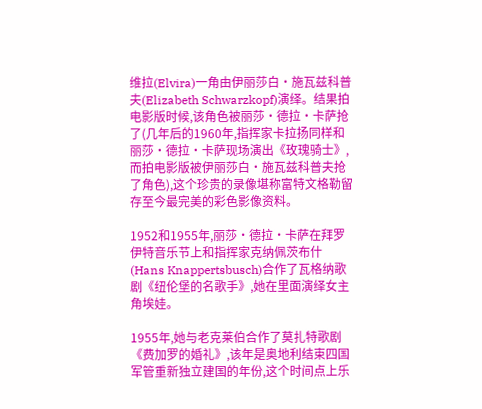维拉(Elvira)一角由伊丽莎白·施瓦兹科普夫(Elizabeth Schwarzkopf)演绎。结果拍电影版时候,该角色被丽莎·德拉·卡萨抢了(几年后的1960年,指挥家卡拉扬同样和丽莎·德拉·卡萨现场演出《玫瑰骑士》,而拍电影版被伊丽莎白·施瓦兹科普夫抢了角色),这个珍贵的录像堪称富特文格勒留存至今最完美的彩色影像资料。

1952和1955年,丽莎·德拉·卡萨在拜罗伊特音乐节上和指挥家克纳佩茨布什(Hans Knappertsbusch)合作了瓦格纳歌剧《纽伦堡的名歌手》,她在里面演绎女主角埃娃。

1955年,她与老克莱伯合作了莫扎特歌剧《费加罗的婚礼》,该年是奥地利结束四国军管重新独立建国的年份,这个时间点上乐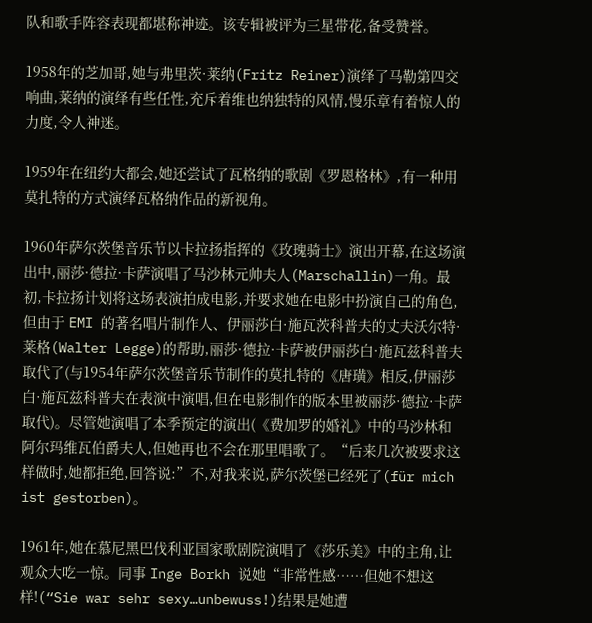队和歌手阵容表现都堪称神迹。该专辑被评为三星带花,备受赞誉。

1958年的芝加哥,她与弗里茨·莱纳(Fritz Reiner)演绎了马勒第四交响曲,莱纳的演绎有些任性,充斥着维也纳独特的风情,慢乐章有着惊人的力度,令人神迷。

1959年在纽约大都会,她还尝试了瓦格纳的歌剧《罗恩格林》,有一种用莫扎特的方式演绎瓦格纳作品的新视角。

1960年萨尔茨堡音乐节以卡拉扬指挥的《玫瑰骑士》演出开幕,在这场演出中,丽莎·德拉·卡萨演唱了马沙林元帅夫人(Marschallin)一角。最初,卡拉扬计划将这场表演拍成电影,并要求她在电影中扮演自己的角色,但由于 EMI 的著名唱片制作人、伊丽莎白·施瓦茨科普夫的丈夫沃尔特·莱格(Walter Legge)的帮助,丽莎·德拉·卡萨被伊丽莎白·施瓦兹科普夫取代了(与1954年萨尔茨堡音乐节制作的莫扎特的《唐璜》相反,伊丽莎白·施瓦兹科普夫在表演中演唱,但在电影制作的版本里被丽莎·德拉·卡萨取代)。尽管她演唱了本季预定的演出(《费加罗的婚礼》中的马沙林和阿尔玛维瓦伯爵夫人,但她再也不会在那里唱歌了。“后来几次被要求这样做时,她都拒绝,回答说:”不,对我来说,萨尔茨堡已经死了(für mich ist gestorben)。

1961年,她在慕尼黑巴伐利亚国家歌剧院演唱了《莎乐美》中的主角,让观众大吃一惊。同事 Inge Borkh 说她“非常性感……但她不想这样!(“Sie war sehr sexy…unbewuss!)结果是她遭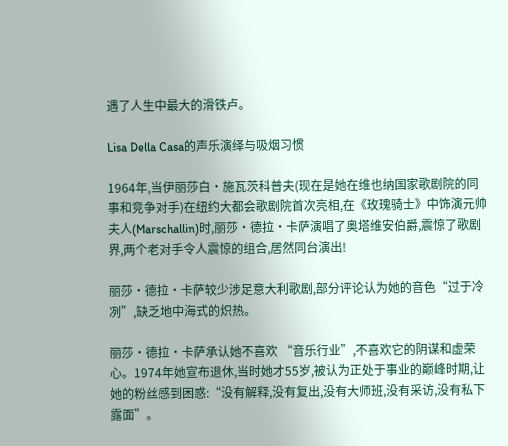遇了人生中最大的滑铁卢。

Lisa Della Casa的声乐演绎与吸烟习惯

1964年,当伊丽莎白·施瓦茨科普夫(现在是她在维也纳国家歌剧院的同事和竞争对手)在纽约大都会歌剧院首次亮相,在《玫瑰骑士》中饰演元帅夫人(Marschallin)时,丽莎·德拉·卡萨演唱了奥塔维安伯爵,震惊了歌剧界,两个老对手令人震惊的组合,居然同台演出!

丽莎·德拉·卡萨较少涉足意大利歌剧,部分评论认为她的音色“过于冷冽”,缺乏地中海式的炽热。

丽莎·德拉·卡萨承认她不喜欢 “音乐行业”,不喜欢它的阴谋和虚荣心。1974年她宣布退休,当时她才55岁,被认为正处于事业的巅峰时期,让她的粉丝感到困惑:“没有解释,没有复出,没有大师班,没有采访,没有私下露面”。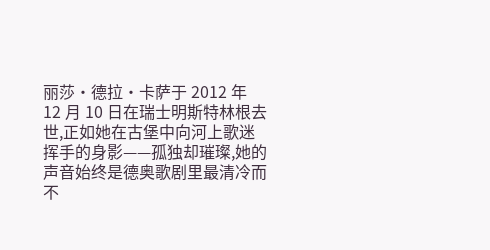丽莎·德拉·卡萨于 2012 年 12 月 10 日在瑞士明斯特林根去世,正如她在古堡中向河上歌迷挥手的身影——孤独却璀璨,她的声音始终是德奥歌剧里最清冷而不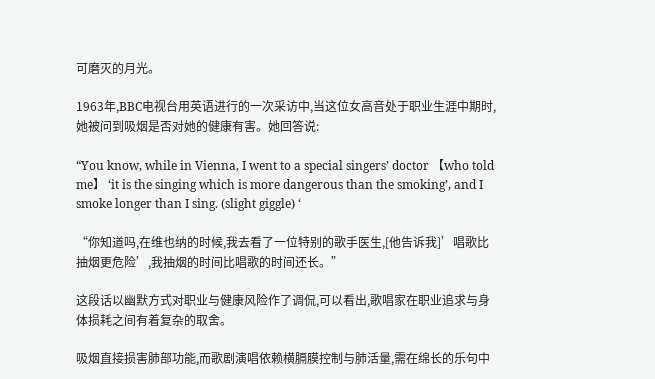可磨灭的月光。

1963年,BBC电视台用英语进行的一次采访中,当这位女高音处于职业生涯中期时,她被问到吸烟是否对她的健康有害。她回答说:

“You know, while in Vienna, I went to a special singers’ doctor 【who told me】 ‘it is the singing which is more dangerous than the smoking’, and I smoke longer than I sing. (slight giggle) ‘

“你知道吗,在维也纳的时候,我去看了一位特别的歌手医生,[他告诉我]’唱歌比抽烟更危险’,我抽烟的时间比唱歌的时间还长。”

这段话以幽默方式对职业与健康风险作了调侃,可以看出,歌唱家在职业追求与身体损耗之间有着复杂的取舍。

吸烟直接损害肺部功能,而歌剧演唱依赖横膈膜控制与肺活量,需在绵长的乐句中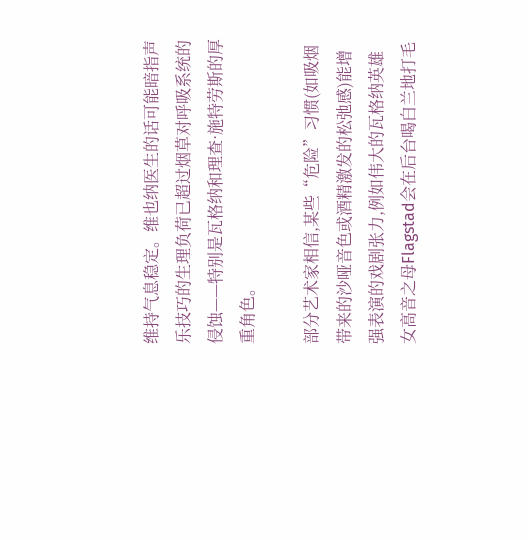维持气息稳定。维也纳医生的话可能暗指声乐技巧的生理负荷已超过烟草对呼吸系统的侵蚀——特别是瓦格纳和理查·施特劳斯的厚重角色。

部分艺术家相信,某些“危险”习惯(如吸烟带来的沙哑音色或酒精激发的松弛感)能增强表演的戏剧张力,例如伟大的瓦格纳英雄女高音之母Flagstad会在后台喝白兰地打毛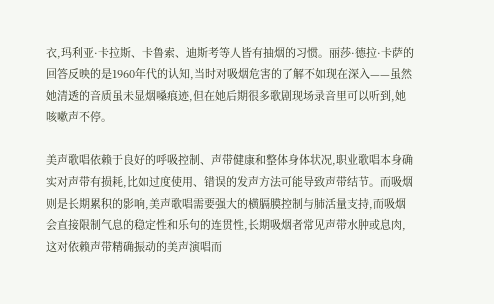衣,玛利亚·卡拉斯、卡鲁索、迪斯考等人皆有抽烟的习惯。丽莎·德拉·卡萨的回答反映的是1960年代的认知,当时对吸烟危害的了解不如现在深入——虽然她清透的音质虽未显烟嗓痕迹,但在她后期很多歌剧现场录音里可以听到,她咳嗽声不停。

美声歌唱依赖于良好的呼吸控制、声带健康和整体身体状况,职业歌唱本身确实对声带有损耗,比如过度使用、错误的发声方法可能导致声带结节。而吸烟则是长期累积的影响,美声歌唱需要强大的横膈膜控制与肺活量支持,而吸烟会直接限制气息的稳定性和乐句的连贯性,长期吸烟者常见声带水肿或息肉,这对依赖声带精确振动的美声演唱而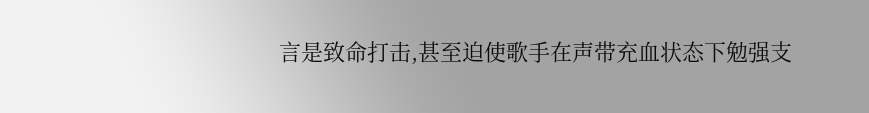言是致命打击,甚至迫使歌手在声带充血状态下勉强支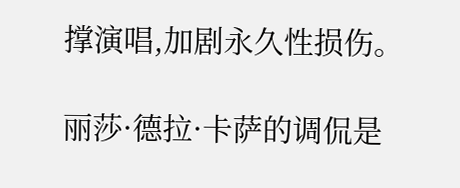撑演唱,加剧永久性损伤。

丽莎·德拉·卡萨的调侃是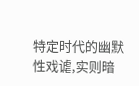特定时代的幽默性戏谑,实则暗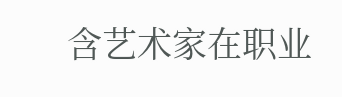含艺术家在职业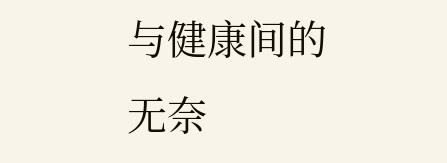与健康间的无奈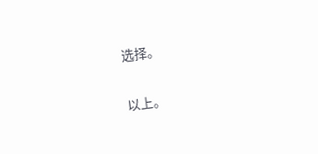选择。

以上。